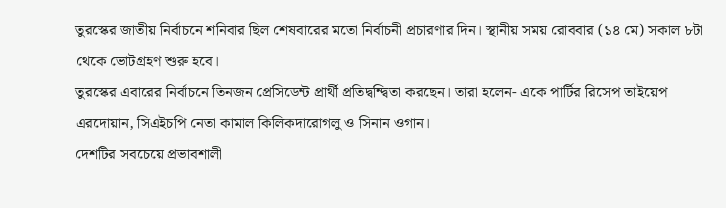তুরস্কের জাতীয় নির্বাচনে শনিবার ছিল শেষবারের মতো নির্বাচনী প্রচারণার দিন। স্থানীয় সময় রোববার (১৪ মে) সকাল ৮টা থেকে ভোটগ্রহণ শুরু হবে।
তুরস্কের এবারের নির্বাচনে তিনজন প্রেসিডেন্ট প্রার্থী প্রতিদ্বন্দ্বিতা করছেন। তারা হলেন- একে পার্টির রিসেপ তাইয়েপ এরদোয়ান, সিএইচপি নেতা কামাল কিলিকদারোগলু ও সিনান ওগান।
দেশটির সবচেয়ে প্রভাবশালী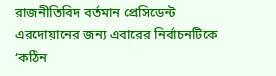রাজনীতিবিদ বর্তমান প্রেসিডেন্ট এরদোয়ানের জন্য এবারের নির্বাচনটিকে ‘কঠিন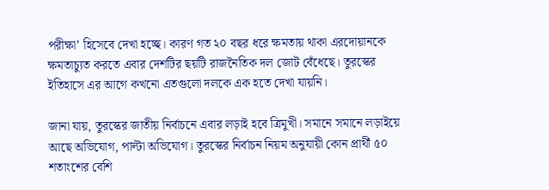পরীক্ষা’ হিসেবে দেখা হচ্ছে। কারণ গত ২০ বছর ধরে ক্ষমতায় থাকা এরদোয়ানকে ক্ষমতাচ্যুত করতে এবার দেশটির ছয়টি রাজনৈতিক দল জোট বেঁধেছে। তুরস্কের ইতিহাসে এর আগে কখনো এতগুলো দলকে এক হতে দেখা যায়নি।

জানা যায়, তুরস্কের জাতীয় নির্বাচনে এবার লড়াই হবে ত্রিমুখী। সমানে সমানে লড়াইয়ে আছে অভিযোগ, পাল্টা অভিযোগ। তুরস্কের নির্বাচন নিয়ম অনুযায়ী কোন প্রার্থী ৫০ শতাংশের বেশি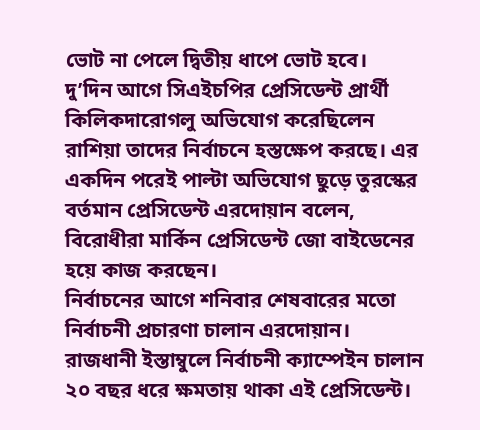ভোট না পেলে দ্বিতীয় ধাপে ভোট হবে।
দু’দিন আগে সিএইচপির প্রেসিডেন্ট প্রার্থী কিলিকদারোগলু অভিযোগ করেছিলেন রাশিয়া তাদের নির্বাচনে হস্তক্ষেপ করছে। এর একদিন পরেই পাল্টা অভিযোগ ছুড়ে তুরস্কের বর্তমান প্রেসিডেন্ট এরদোয়ান বলেন, বিরোধীরা মার্কিন প্রেসিডেন্ট জো বাইডেনের হয়ে কাজ করছেন।
নির্বাচনের আগে শনিবার শেষবারের মতো নির্বাচনী প্রচারণা চালান এরদোয়ান। রাজধানী ইস্তাম্বুলে নির্বাচনী ক্যাম্পেইন চালান ২০ বছর ধরে ক্ষমতায় থাকা এই প্রেসিডেন্ট।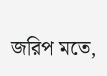জরিপ মতে,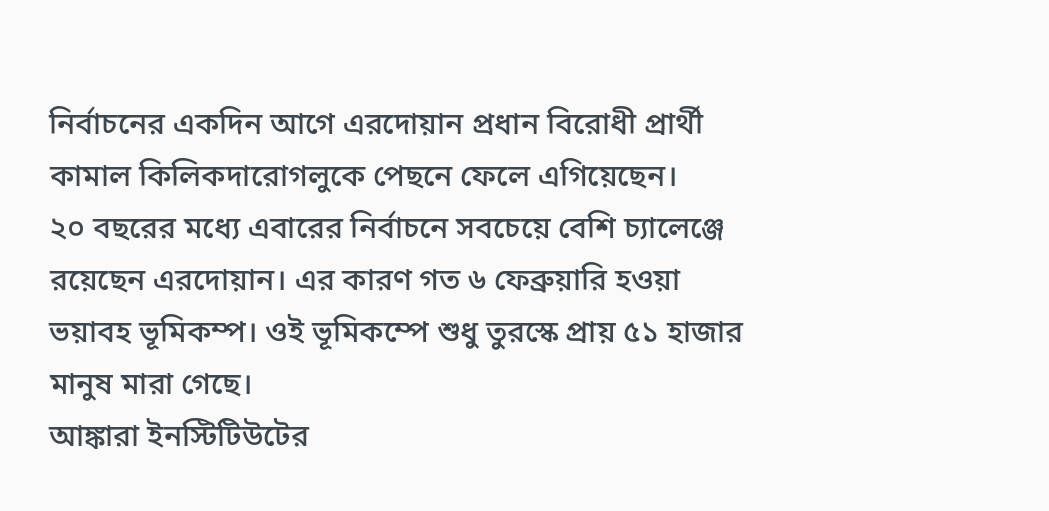নির্বাচনের একদিন আগে এরদোয়ান প্রধান বিরোধী প্রার্থী কামাল কিলিকদারোগলুকে পেছনে ফেলে এগিয়েছেন।
২০ বছরের মধ্যে এবারের নির্বাচনে সবচেয়ে বেশি চ্যালেঞ্জে রয়েছেন এরদোয়ান। এর কারণ গত ৬ ফেব্রুয়ারি হওয়া ভয়াবহ ভূমিকম্প। ওই ভূমিকম্পে শুধু তুরস্কে প্রায় ৫১ হাজার মানুষ মারা গেছে।
আঙ্কারা ইনস্টিটিউটের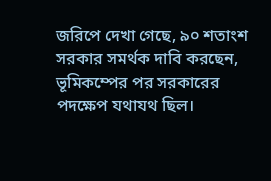জরিপে দেখা গেছে, ৯০ শতাংশ সরকার সমর্থক দাবি করছেন, ভূমিকম্পের পর সরকারের পদক্ষেপ যথাযথ ছিল।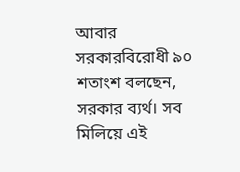আবার সরকারবিরোধী ৯০ শতাংশ বলছেন, সরকার ব্যর্থ। সব মিলিয়ে এই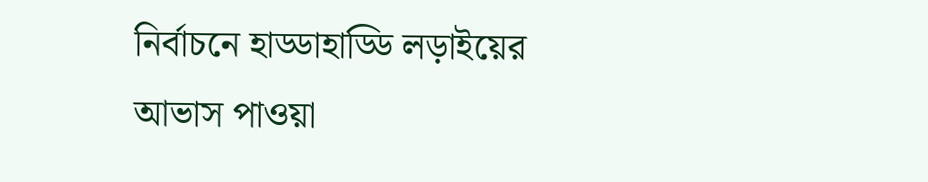নির্বাচনে হাড্ডাহাড্ডি লড়াইয়ের আভাস পাওয়া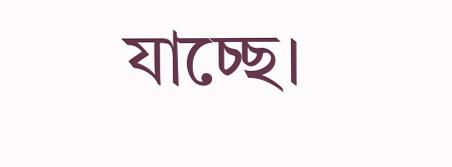যাচ্ছে।